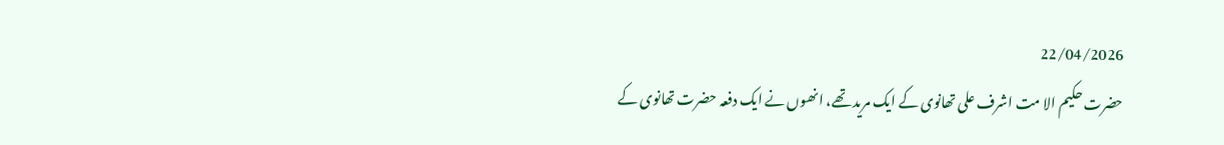22/04/2026
حضرت حکیم الا مت اشرف علی تھانوی کے ایک مرید تھے، انھوں نے ایک دفعہ حضرت تھانوی کے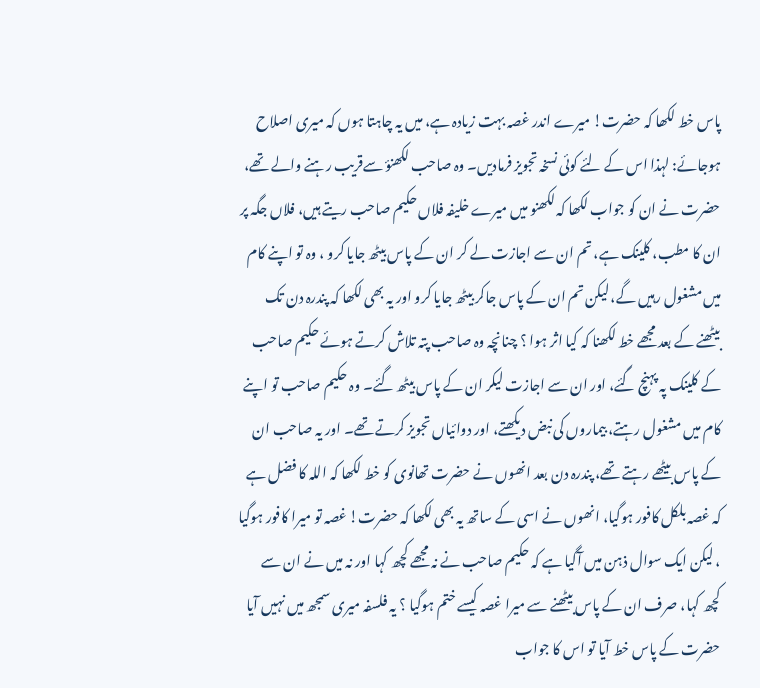پاس خط لکھا کہ حضرت! میرے اندر غصہ بہت زیادہ ہے، میں یہ چاہتا ہوں کہ میری اصلاح ہوجائے: لہذا اس کے لئے کوئی نسخہ تجویز فرمادیں۔ وہ صاحب لکھنؤ سےقریب رہنے والے تھے، حضرت نے ان کو جواب لکھا کہ لکھنو میں میرے خلیفہ فلاں حکیم صاحب ریتے ہیں، فلاں جگہ پر ان کا مطب، کلینک ہے، تم ان سے اجازت لے کر ان کے پاس بیٹھ جایا کرو ، وہ تو اپنے کام میں مشغول رہیں گے، لیکن تم ان کے پاس جاکر بیٹھ جایا کرو اور یہ بھی لکھا کہ پندرہ دن تک بیٹھنے کے بعد مجھے خط لکھنا کہ کیا اثر ہوا ؟ چنانچہ وہ صاحب پتہ تلاش کرتے ہوئے حکیم صاحب کے کلینک پہ پہنچ گئے، اور ان سے اجازت لیکر ان کے پاس بیٹھ گئے۔ وہ حکیم صاحب تو اپنے کام میں مشغول رہتے، بیماروں کی نبض دیکھتے، اور دوائیاں تجویز کرتے تھے۔ اور یہ صاحب ان کے پاس بیٹھے رہتے تھے، پندرہ دن بعد انھوں نے حضرت تھانوی کو خط لکھا کہ اللہ کا فضل ہے کہ غصہ بلکل کافور ہوگیا، انھوں نے اسی کے ساتھ یہ بھی لکھا کہ حضرت! غصہ تو میرا کافور ہوگیا ، لیکن ایک سوال ذہن میں آگیا ہے کہ حکیم صاحب نے نہ مجھے کچھ کہا اور نہ میں نے ان سے کچھ کہا، صرف ان کے پاس بیٹھنے سے میرا غصہ کیسے ختم ہوگیا ؟ یہ فلسفہ میری سمجھ میں نہیں آیا حضرت کے پاس خط آیا تو اس کا جواب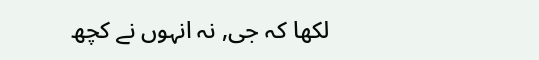لکھا کہ جی, نہ انہوں نے کچھ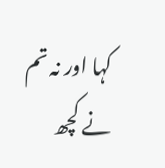کہا اور نہ تم نے کچھ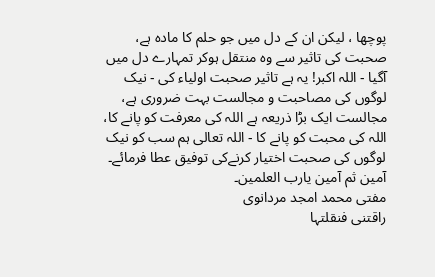پوچھا ، لیکن ان کے دل میں جو حلم کا مادہ ہے، صحبت کی تاثیر سے وہ منتقل ہوکر تمہارے دل میں آگیا - اللہ اکبر! یہ ہے تاثیر صحبت اولیاء کی - نیک لوگوں کی مصاحبت و مجالست بہت ضروری ہے، مجالست ایک بڑا ذریعہ ہے اللہ کی معرفت کو پانے کا، اللہ کی محبت کو پانے کا - اللہ تعالی ہم سب کو نیک لوگوں کی صحبت اختیار کرنےکی توفیق عطا فرمائے۔ آمین ثم آمین یارب العلمین۔
مفتی محمد امجد مردانوی
راقتنی فنقلتہا